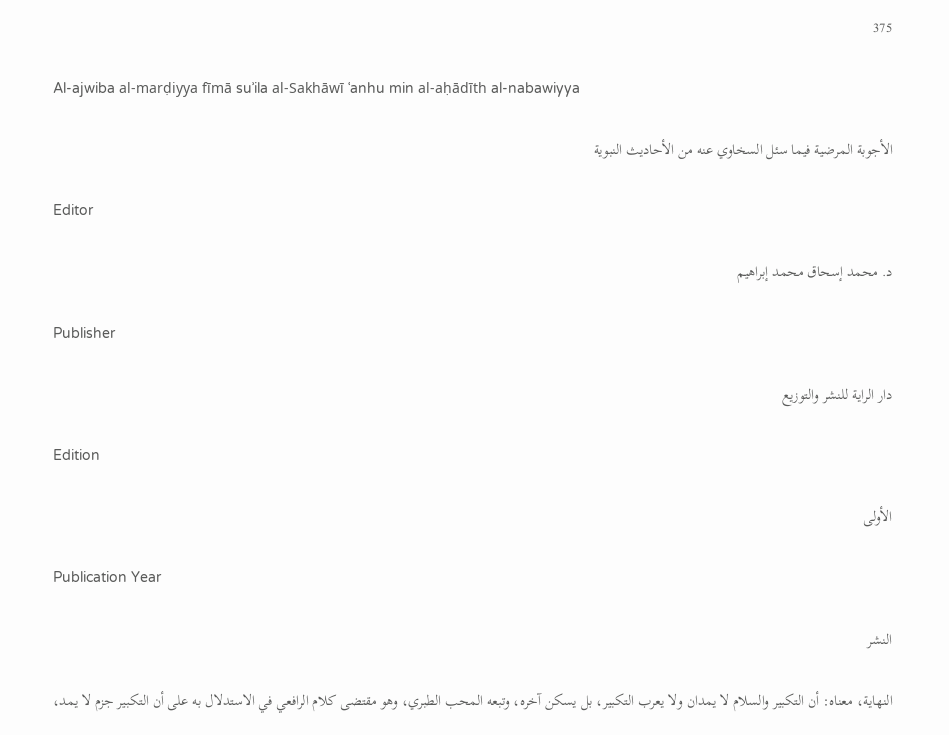375

Al-ajwiba al-marḍiyya fīmā suʾila al-Sakhāwī ʿanhu min al-aḥādīth al-nabawiyya

الأجوبة المرضية فيما سئل السخاوي عنه من الأحاديث النبوية

Editor

د. محمد إسحاق محمد إبراهيم

Publisher

دار الراية للنشر والتوزيع

Edition

الأولى

Publication Year

النشر

النهاية، معناه: أن التكبير والسلام لا يمدان ولا يعرب التكبير، بل يسكن آخره، وتبعه المحب الطبري، وهو مقتضى كلام الرافعي في الاستدلال به على أن التكبير جزم لا يمد،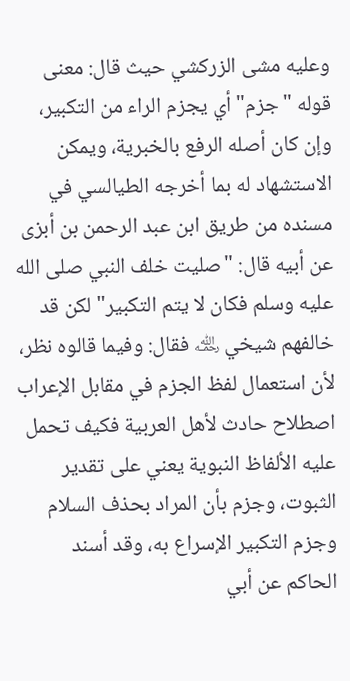وعليه مشى الزركشي حيث قال: معنى قوله "جزم" أي يجزم الراء من التكبير، وإن كان أصله الرفع بالخبرية، ويمكن الاستشهاد له بما أخرجه الطيالسي في مسنده من طريق ابن عبد الرحمن بن أبزى عن أبيه قال: "صليت خلف النبي صلى الله عليه وسلم فكان لا يتم التكبير" لكن قد خالفهم شيخي ﵀ فقال: وفيما قالوه نظر، لأن استعمال لفظ الجزم في مقابل الإعراب اصطلاح حادث لأهل العربية فكيف تحمل عليه الألفاظ النبوية يعني على تقدير الثبوت، وجزم بأن المراد بحذف السلام وجزم التكبير الإسراع به، وقد أسند الحاكم عن أبي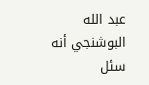عبد الله البوشنجي أنه سئل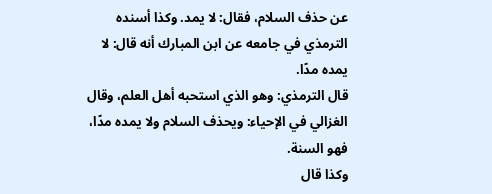عن حذف السلام، فقال: لا يمد. وكذا أسنده الترمذي في جامعه عن ابن المبارك أنه قال: لا يمده مدًا.
قال الترمذي: وهو الذي استحبه أهل العلم، وقال الغزالي في الإحياء: ويحذف السلام ولا يمده مدًا، فهو السنة.
وكذا قال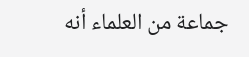جماعة من العلماء أنه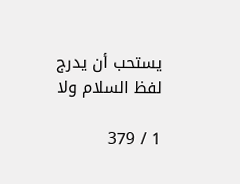يستحب أن يدرج لفظ السلام ولا

1 / 379